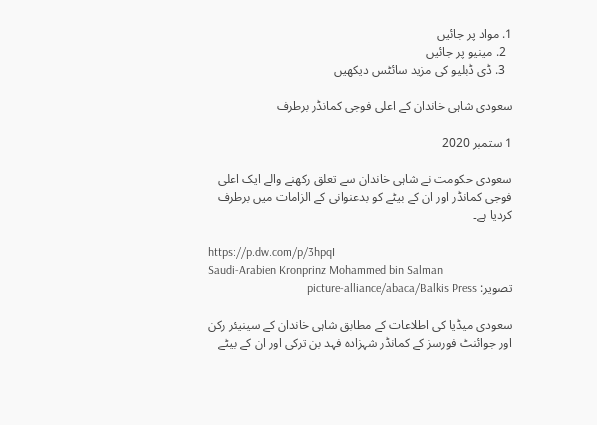1. مواد پر جائیں
  2. مینیو پر جائیں
  3. ڈی ڈبلیو کی مزید سائٹس دیکھیں

سعودی شاہی خاندان کے اعلی فوجی کمانڈر برطرف

1 ستمبر 2020

سعودی حکومت نے شاہی خاندان سے تعلق رکھنے والے ایک اعلی فوجی کمانڈر اور ان کے بیٹے کو بدعنوانی کے الزامات میں برطرف کردیا ہے۔

https://p.dw.com/p/3hpqI
Saudi-Arabien Kronprinz Mohammed bin Salman
تصویر: picture-alliance/abaca/Balkis Press

سعودی میڈیا کی اطلاعات کے مطابق شاہی خاندان کے سینیئر رکن اور جوائنٹ فورسز کے کمانڈر شہزادہ فہد بن ترکی اور ان کے بیٹے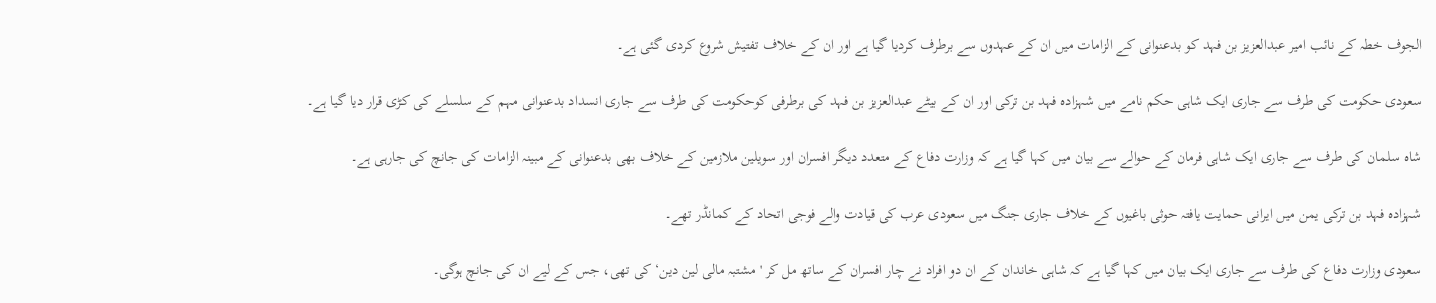الجوف خطہ کے نائب امیر عبدالعزیز بن فہد کو بدعنوانی کے الزامات میں ان کے عہدوں سے برطرف کردیا گیا ہے اور ان کے خلاف تفتیش شروع کردی گئی ہے۔

سعودی حکومت کی طرف سے جاری ایک شاہی حکم نامے میں شہزادہ فہد بن ترکی اور ان کے بیٹے عبدالعزیز بن فہد کی برطرفی کوحکومت کی طرف سے جاری انسداد بدعنوانی مہم کے سلسلے کی کڑی قرار دیا گیا ہے۔

شاہ سلمان کی طرف سے جاری ایک شاہی فرمان کے حوالے سے بیان میں کہا گیا ہے کہ وزارت دفاع کے متعدد دیگر افسران اور سویلین ملازمین کے خلاف بھی بدعنوانی کے مبینہ الزامات کی جانچ کی جارہی ہے۔

شہزادہ فہد بن ترکی یمن میں ایرانی حمایت یافتہ حوثی باغیوں کے خلاف جاری جنگ میں سعودی عرب کی قیادت والے فوجی اتحاد کے کمانڈر تھے۔

سعودی وزارت دفاع کی طرف سے جاری ایک بیان میں کہا گیا ہے کہ شاہی خاندان کے ان دو افراد نے چار افسران کے ساتھ مل کر 'مشتبہ مالی لین دین‘ کی تھی، جس کے لیے ان کی جانچ ہوگی۔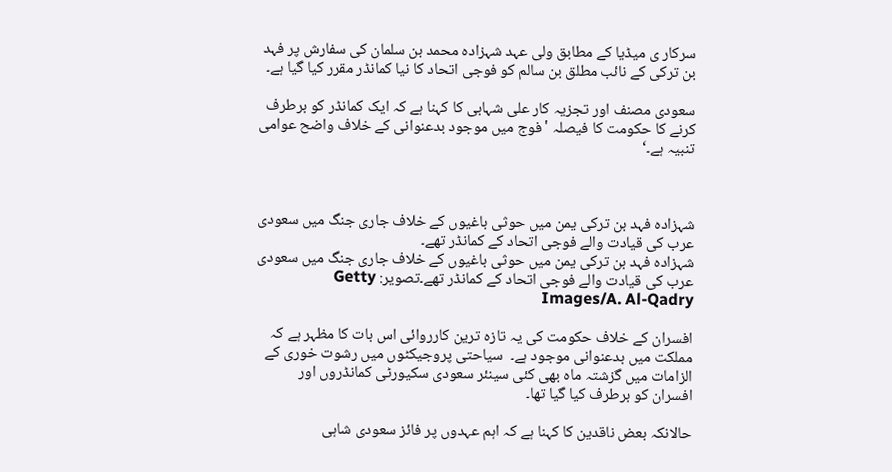سرکار ی میڈیا کے مطابق ولی عہد شہزادہ محمد بن سلمان کی سفارش پر فہد بن ترکی کے نائب مطلق بن سالم کو فوجی اتحاد کا نیا کمانڈر مقرر کیا گیا ہے۔

سعودی مصنف اور تجزیہ کار علی شہابی کا کہنا ہے کہ ایک کمانڈر کو برطرف کرنے کا حکومت کا فیصلہ 'فوج میں موجود بدعنوانی کے خلاف واضح عوامی تنبیہ ہے۔‘



شہزادہ فہد بن ترکی یمن میں حوثی باغیوں کے خلاف جاری جنگ میں سعودی عرب کی قیادت والے فوجی اتحاد کے کمانڈر تھے۔
شہزادہ فہد بن ترکی یمن میں حوثی باغیوں کے خلاف جاری جنگ میں سعودی عرب کی قیادت والے فوجی اتحاد کے کمانڈر تھے۔تصویر: Getty Images/A. Al-Qadry

افسران کے خلاف حکومت کی یہ تازہ ترین کارروائی اس بات کا مظہر ہے کہ مملکت میں بدعنوانی موجود ہے۔  سیاحتی پروجیکٹوں میں رشوت خوری کے الزامات میں گزشتہ ماہ بھی کئی سینئر سعودی سکیورٹی کمانڈروں اور افسران کو برطرف کیا گیا تھا۔

حالانکہ بعض ناقدین کا کہنا ہے کہ اہم عہدوں پر فائز سعودی شاہی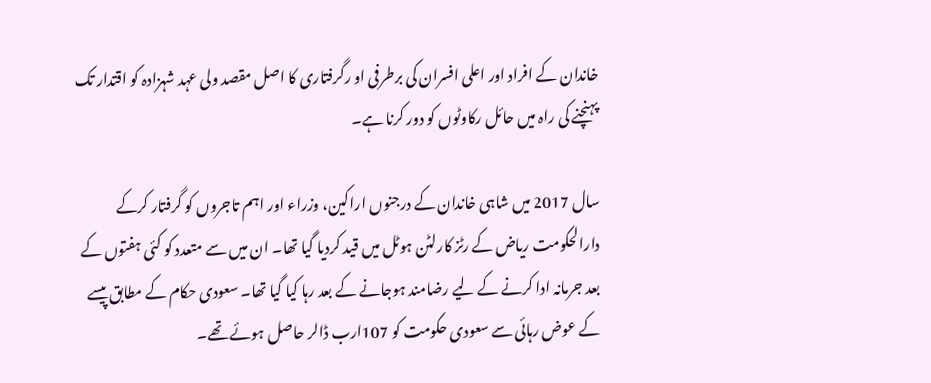خاندان کے افراد اور اعلی افسران کی برطرفی او رگرفتاری کا اصل مقصد ولی عہد شہزادہ کو اقتدار تک پہنچنے کی راہ میں حائل رکاوٹوں کو دور کرنا ہے۔

سال 2017 میں شاہی خاندان کے درجنوں اراکین، وزراء اور اہم تاجروں کو گرفتار کرکے دارالحکومت ریاض کے رٹز کارلٹن ہوٹل میں قید کردیا گیا تھا۔ ان میں سے متعدد کو کئی ہفتوں کے بعد جرمانہ ادا کرنے کے لیے رضامند ہوجانے کے بعد رہا کیا گیا تھا۔ سعودی حکام کے مطابق پیسے کے عوض رہائی سے سعودی حکومت کو 107ارب ڈالر حاصل ہوئے تھے۔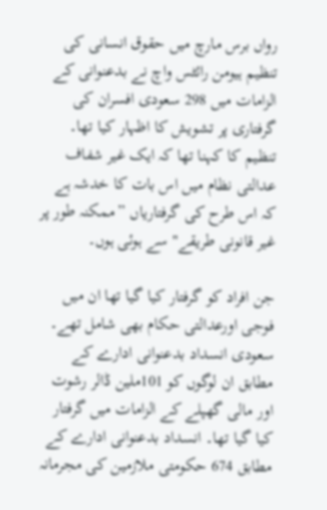رواں برس مارچ میں حقوق انسانی کی تنظیم ہیومن رائٹس واچ نے بدعنوانی کے الزامات میں 298 سعودی افسران کی گرفتاری پر تشویش کا اظہار کیا تھا۔ تنظیم کا کہنا تھا کہ ایک غیر شفاف عدالتی نظام میں اس بات کا خدشہ ہے کہ اس طرح کی گرفتاریاں ”ممکنہ طور پر غیر قانونی طریقے" سے ہوئی ہوں۔

جن افراد کو گرفتار کیا گیا تھا ان میں فوجی اورعدالتی حکام بھی شامل تھے۔ سعودی انسداد بدعنوانی ادارے کے مطابق ان لوگوں کو 101ملین ڈالر رشوت اور مالی گھپلے کے الزامات میں گرفتار کیا گیا تھا۔ انسداد بدعنوانی ادارے کے مطابق 674 حکومتی ملازمین کی مجرمانہ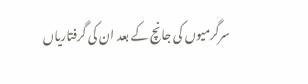سرگرمیوں کی جانچ کے بعد ان کی گرفتاریاں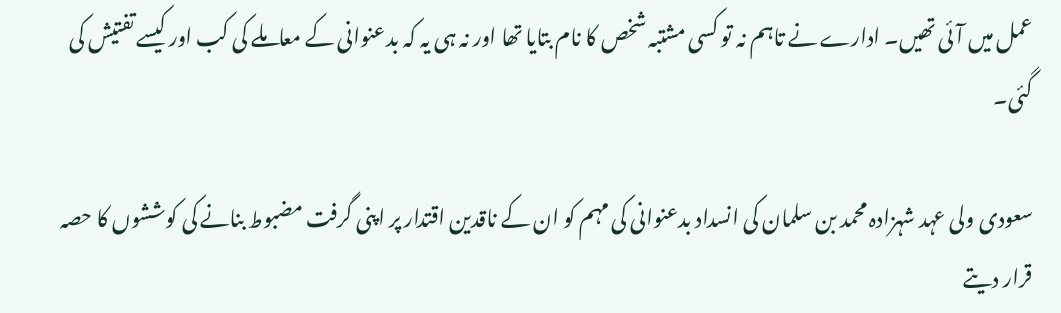عمل میں آئی تھیں۔ ادارے نے تاہم نہ تو کسی مشتبہ شخص کا نام بتایا تھا اور نہ ہی یہ کہ بدعنوانی کے معاملے کی کب اور کیسے تفتیش کی گئی۔

سعودی ولی عہد شہزادہ محمد بن سلمان کی انسداد بدعنوانی کی مہم کو ان کے ناقدین اقتدار پر اپنی گرفت مضبوط بنانے کی کوششوں کا حصہ قرار دیتے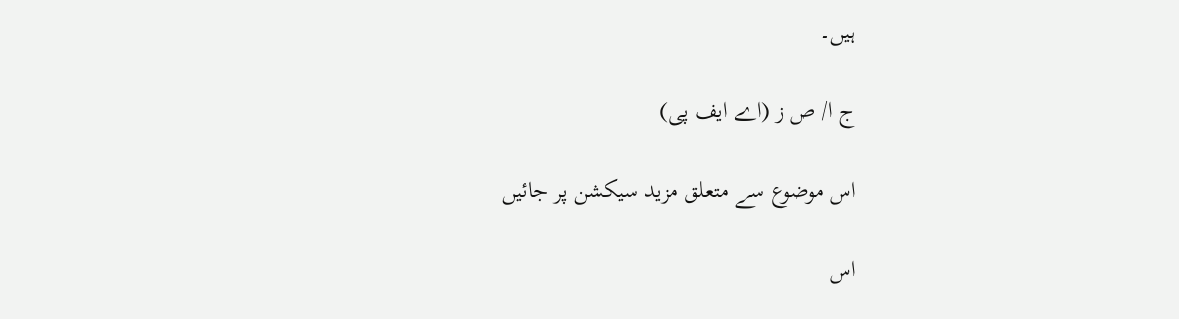ہیں۔

ج ا/ ص ز (اے ایف پی)

اس موضوع سے متعلق مزید سیکشن پر جائیں

اس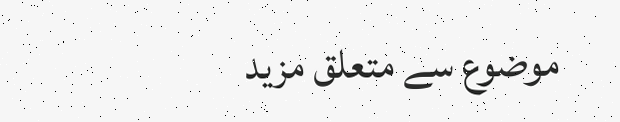موضوع سے متعلق مزید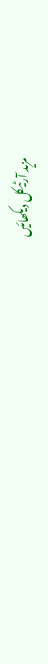مزید آرٹیکل دیکھائیں